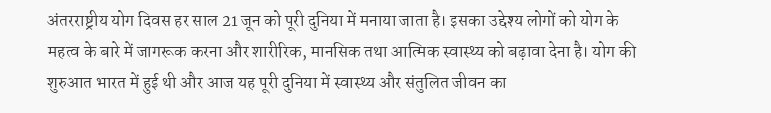अंतरराष्ट्रीय योग दिवस हर साल 21 जून को पूरी दुनिया में मनाया जाता है। इसका उद्देश्य लोगों को योग के महत्व के बारे में जागरूक करना और शारीरिक, मानसिक तथा आत्मिक स्वास्थ्य को बढ़ावा देना है। योग की शुरुआत भारत में हुई थी और आज यह पूरी दुनिया में स्वास्थ्य और संतुलित जीवन का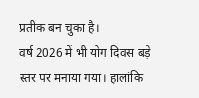प्रतीक बन चुका है।
वर्ष 2026 में भी योग दिवस बड़े स्तर पर मनाया गया। हालांकि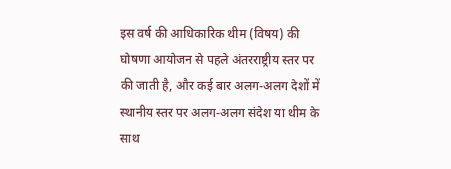इस वर्ष की आधिकारिक थीम (विषय) की घोषणा आयोजन से पहले अंतरराष्ट्रीय स्तर पर की जाती है, और कई बार अलग-अलग देशों में स्थानीय स्तर पर अलग-अलग संदेश या थीम के साथ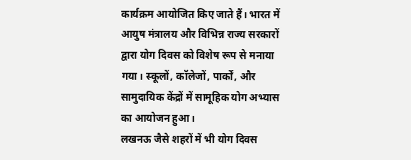कार्यक्रम आयोजित किए जाते हैं। भारत में आयुष मंत्रालय और विभिन्न राज्य सरकारों द्वारा योग दिवस को विशेष रूप से मनाया गया। स्कूलों, कॉलेजों, पार्कों, और सामुदायिक केंद्रों में सामूहिक योग अभ्यास का आयोजन हुआ।
लखनऊ जैसे शहरों में भी योग दिवस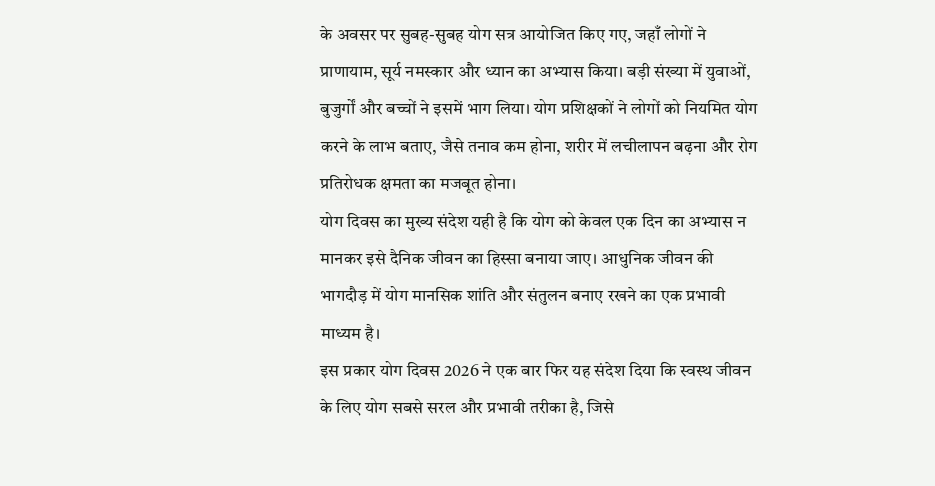के अवसर पर सुबह-सुबह योग सत्र आयोजित किए गए, जहाँ लोगों ने प्राणायाम, सूर्य नमस्कार और ध्यान का अभ्यास किया। बड़ी संख्या में युवाओं, बुजुर्गों और बच्चों ने इसमें भाग लिया। योग प्रशिक्षकों ने लोगों को नियमित योग करने के लाभ बताए, जैसे तनाव कम होना, शरीर में लचीलापन बढ़ना और रोग प्रतिरोधक क्षमता का मजबूत होना।
योग दिवस का मुख्य संदेश यही है कि योग को केवल एक दिन का अभ्यास न मानकर इसे दैनिक जीवन का हिस्सा बनाया जाए। आधुनिक जीवन की भागदौड़ में योग मानसिक शांति और संतुलन बनाए रखने का एक प्रभावी माध्यम है।
इस प्रकार योग दिवस 2026 ने एक बार फिर यह संदेश दिया कि स्वस्थ जीवन के लिए योग सबसे सरल और प्रभावी तरीका है, जिसे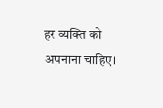हर व्यक्ति को अपनाना चाहिए।